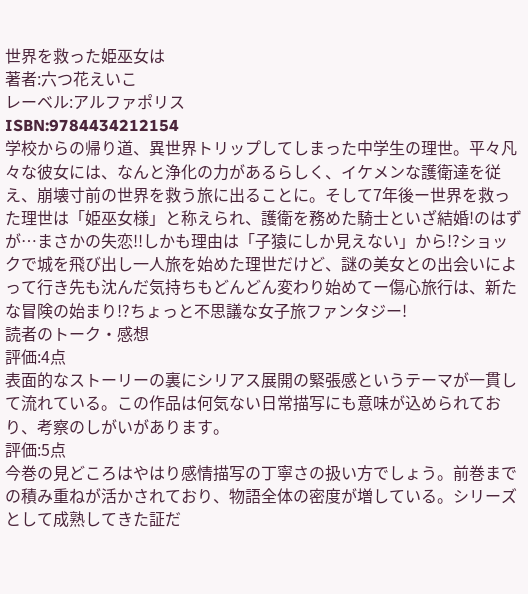世界を救った姫巫女は
著者:六つ花えいこ
レーベル:アルファポリス
ISBN:9784434212154
学校からの帰り道、異世界トリップしてしまった中学生の理世。平々凡々な彼女には、なんと浄化の力があるらしく、イケメンな護衛達を従え、崩壊寸前の世界を救う旅に出ることに。そして7年後ー世界を救った理世は「姫巫女様」と称えられ、護衛を務めた騎士といざ結婚!のはずが…まさかの失恋!!しかも理由は「子猿にしか見えない」から!?ショックで城を飛び出し一人旅を始めた理世だけど、謎の美女との出会いによって行き先も沈んだ気持ちもどんどん変わり始めてー傷心旅行は、新たな冒険の始まり!?ちょっと不思議な女子旅ファンタジー!
読者のトーク・感想
評価:4点
表面的なストーリーの裏にシリアス展開の緊張感というテーマが一貫して流れている。この作品は何気ない日常描写にも意味が込められており、考察のしがいがあります。
評価:5点
今巻の見どころはやはり感情描写の丁寧さの扱い方でしょう。前巻までの積み重ねが活かされており、物語全体の密度が増している。シリーズとして成熟してきた証だ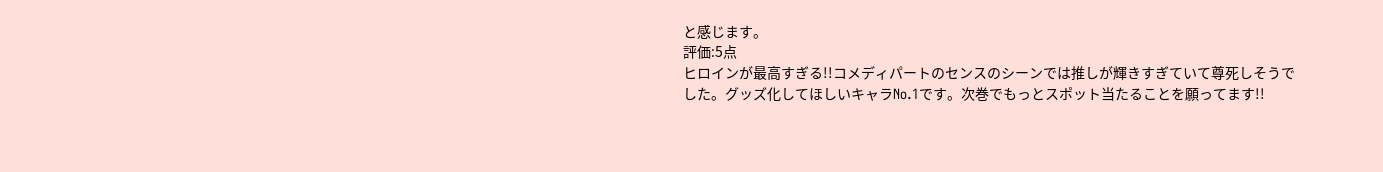と感じます。
評価:5点
ヒロインが最高すぎる!!コメディパートのセンスのシーンでは推しが輝きすぎていて尊死しそうでした。グッズ化してほしいキャラNo.1です。次巻でもっとスポット当たることを願ってます!!